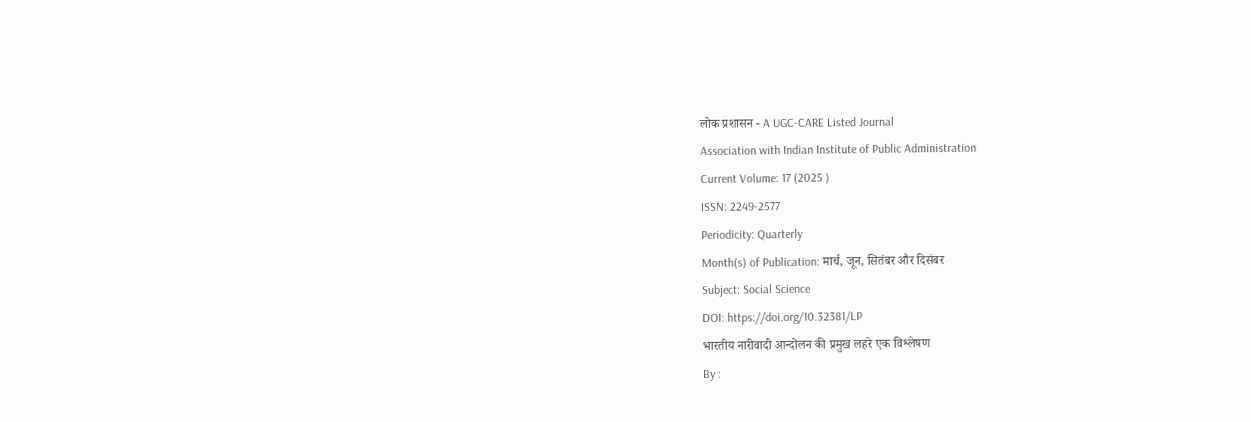लोक प्रशासन - A UGC-CARE Listed Journal
Association with Indian Institute of Public Administration
Current Volume: 17 (2025 )
ISSN: 2249-2577
Periodicity: Quarterly
Month(s) of Publication: मार्च, जून, सितंबर और दिसंबर
Subject: Social Science
DOI: https://doi.org/10.32381/LP
भारतीय नारीवादी आन्दोलन की प्रमुख लहरे एक विश्लेषण
By :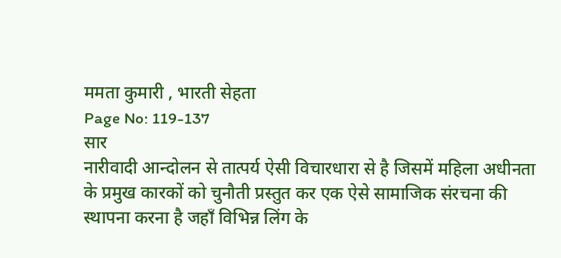ममता कुमारी , भारती सेहता
Page No: 119-137
सार
नारीवादी आन्दोलन से तात्पर्य ऐसी विचारधारा से है जिसमें महिला अधीनता के प्रमुख कारकों को चुनौती प्रस्तुत कर एक ऐसे सामाजिक संरचना की स्थापना करना है जहाँ विभिन्न लिंग के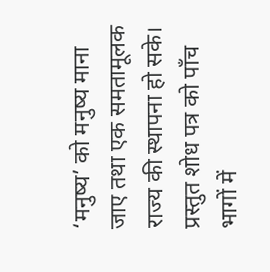‘मनुष्य’ को मनुष्य माना जाए तथा एक समतामूलक राज्य की स्थापना हो सके। प्रस्तुत शोध पत्र को पाँच भागों में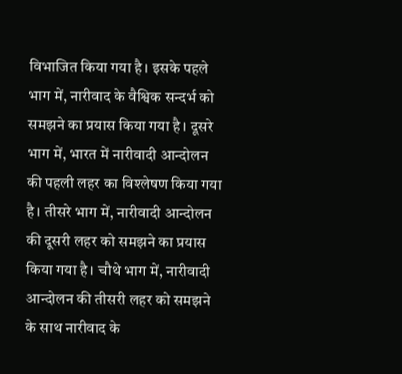विभाजित किया गया है। इसके पहले भाग में, नारीवाद के वैश्विक सन्दर्भ को समझने का प्रयास किया गया है। दूसरे भाग में, भारत में नारीवादी आन्दोलन की पहली लहर का विश्लेषण किया गया है। तीसरे भाग में, नारीवादी आन्दोलन की दूसरी लहर को समझने का प्रयास किया गया है। चौथे भाग में, नारीवादी आन्दोलन की तीसरी लहर को समझने के साथ नारीवाद के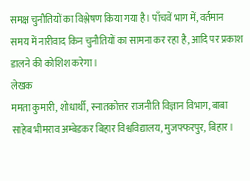समक्ष चुनौतियों का विश्लेषण किया गया है। पाँचवें भाग में, वर्तमान समय में नारीवाद किन चुनौतियों का सामना कर रहा है, आदि पर प्रकाश डालने की कोशिश करेगा।
लेखक
ममता कुमारी, शोधार्थी, स्नातकोत्तर राजनीति विज्ञान विभाग, बाबा साहेब भीमराव अम्बेडकर बिहार विश्वविद्यालय, मुजफ्फरपुर, बिहार।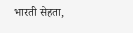भारती सेहता,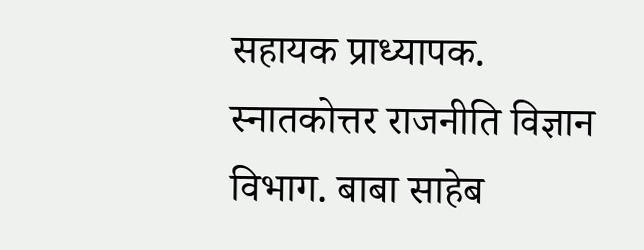सहायक प्राध्यापक. स्नातकोत्तर राजनीति विज्ञान विभाग. बाबा साहेब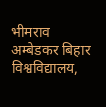भीमराव अम्बेडकर बिहार विश्वविद्यालय,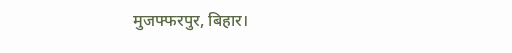मुजफ्फरपुर, बिहार।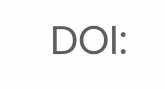DOI: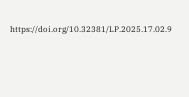https://doi.org/10.32381/LP.2025.17.02.9